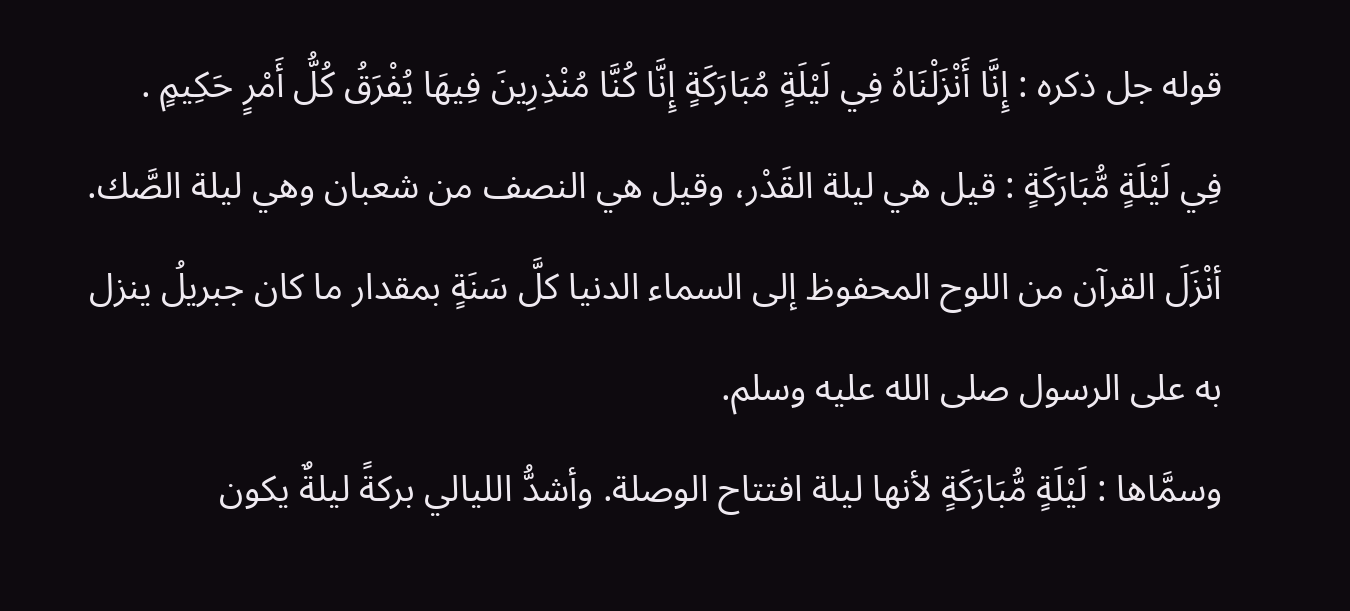قوله جل ذكره : إِنَّا أَنْزَلْنَاهُ فِي لَيْلَةٍ مُبَارَكَةٍ إِنَّا كُنَّا مُنْذِرِينَ فِيهَا يُفْرَقُ كُلُّ أَمْرٍ حَكِيمٍ .
فِي لَيْلَةٍ مُّبَارَكَةٍ : قيل هي ليلة القَدْر، وقيل هي النصف من شعبان وهي ليلة الصَّك. أنْزَلَ القرآن من اللوح المحفوظ إلى السماء الدنيا كلَّ سَنَةٍ بمقدار ما كان جبريلُ ينزل به على الرسول صلى الله عليه وسلم.
وسمَّاها : لَيْلَةٍ مُّبَارَكَةٍ لأنها ليلة افتتاح الوصلة. وأشدُّ الليالي بركةً ليلةٌ يكون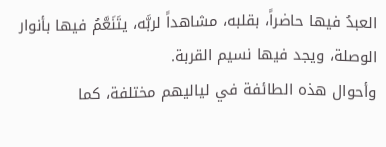العبدُ فيها حاضراً، بقلبه، مشاهداً لربَّه، يتَنَعَّمُ فيها بأنوار الوصلة، ويجد فيها نسيم القربة.
وأحوال هذه الطائفة في لياليهم مختلفة، كما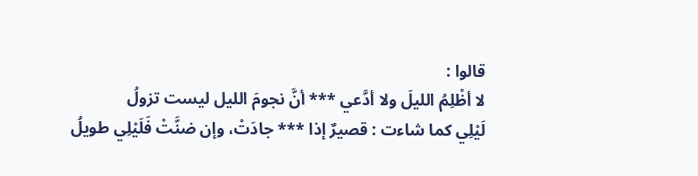قالوا :
لا أظْلِمُ الليلَ ولا أدَّعي *** أنَّ نجومَ الليل ليست تزولُ
لَيْلِي كما شاءت : قصيرٌ إذا *** جادَتْ، وإن ضنَّتْ فَلَيْلِي طويلُ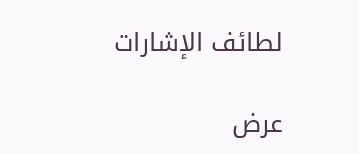لطائف الإشارات

عرض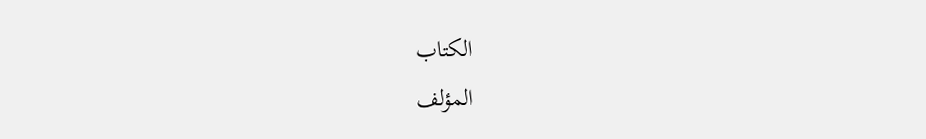الكتاب
المؤلف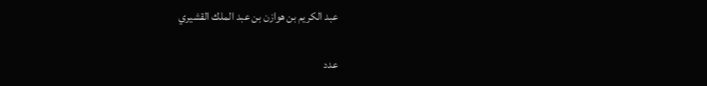عبد الكريم بن هوازن بن عبد الملك القشيري

عدد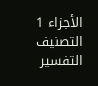الأجزاء 1
التصنيف التفسير